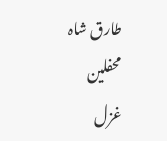طارق شاہ
محفلین
غزل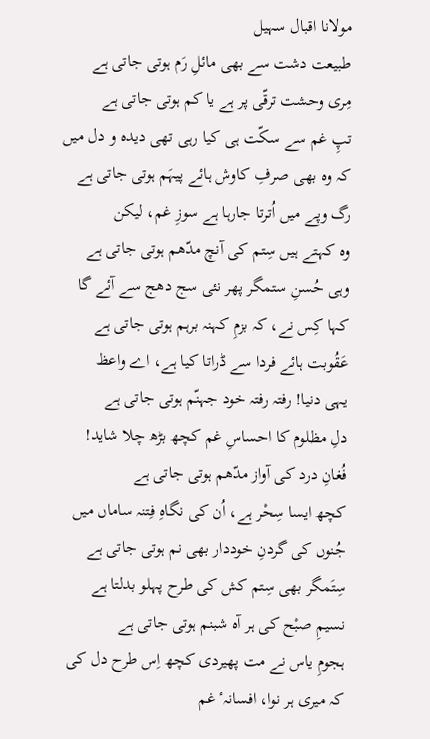مولانا اقبال سہیل
طبیعت دشت سے بھی مائلِ رَم ہوتی جاتی ہے
مِری وحشت ترقّی پر ہے یا کم ہوتی جاتی ہے
تپِ غم سے سکّت ہی کیا رہی تھی دیدہ و دل میں
کہ وہ بھی صرفِ کاوش ہائے پیہَم ہوتی جاتی ہے
رگ وپے میں اُترتا جارہا ہے سوزِ غم، لیکن
وہ کہتے ہیں سِتم کی آنچ مدّھم ہوتی جاتی ہے
وہی حُسنِ ستمگر پھر نئی سج دھج سے آئے گا
کہا کِس نے، کہ بزمِ کہنہ برہم ہوتی جاتی ہے
عَقُوبت ہائے فردا سے ڈراتا کیا ہے، اے واعظ
یہی دنیا! رفتہ رفتہ خود جہنّم ہوتی جاتی ہے
دلِ مظلوم کا احساسِ غم کچھ بڑھ چلا شاید!
فُغانِ درد کی آواز مدّھم ہوتی جاتی ہے
کچھ ایسا سِحْر ہے، اُن کی نگاہِ فِتنہ ساماں میں
جُنوں کی گردنِ خوددار بھی نم ہوتی جاتی ہے
سِتَمگر بھی سِتم کش کی طرح پہلو بدلتا ہے
نسیمِ صبْح کی ہر آہ شبنم ہوتی جاتی ہے
ہجومِ یاس نے مت پھیردی کچھ اِس طرح دل کی
کہ میری ہر نوا، افسانہٴ غم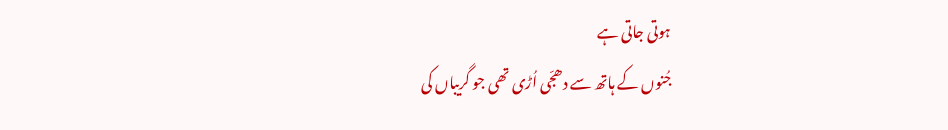ہوتی جاتی ہے
جُنوں کے ہاتھ سے دھجّی اُڑی تھی جو گریباں کی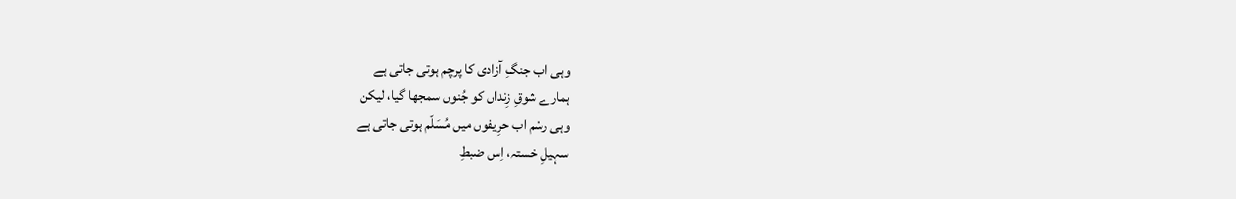وہی اب جنگِ آزادی کا پرچم ہوتی جاتی ہے
ہمارے شوقِ زِنداں کو جُنوں سمجھا گیا، لیکن
وہی رسْم اب حرِیفوں میں مُسَلّم ہوتی جاتی ہے
سہیلِ خستہ، اِس ضبطِ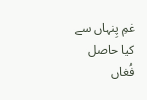غمِ پِنہاں سے کیا حاصل
فُغاں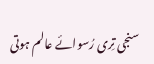سنجی تِری رُسوائے عالم ہوتی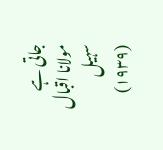جاتی ہے
مولانا اقبال سہیل
(١٩٣٩)